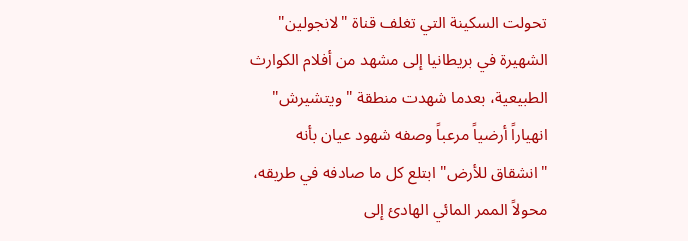تحولت السكينة التي تغلف قناة "لانجولين" الشهيرة في بريطانيا إلى مشهد من أفلام الكوارث الطبيعية، بعدما شهدت منطقة "ويتشيرش" انهياراً أرضياً مرعباً وصفه شهود عيان بأنه "انشقاق للأرض" ابتلع كل ما صادفه في طريقه، محولاً الممر المائي الهادئ إلى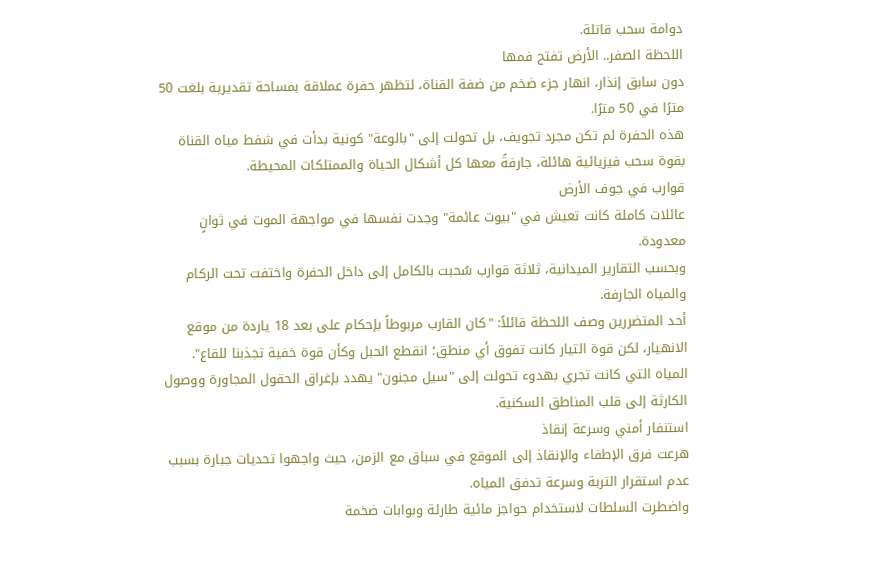دوامة سحب قاتلة.
اللحظة الصفر.. الأرض تفتح فمها
دون سابق إنذار، انهار جزء ضخم من ضفة القناة، لتظهر حفرة عملاقة بمساحة تقديرية بلغت 50 مترًا في 50 مترًا.
هذه الحفرة لم تكن مجرد تجويف، بل تحولت إلى "بالوعة" كونية بدأت في شفط مياه القناة بقوة سحب فيزيائية هائلة، جارفةً معها كل أشكال الحياة والممتلكات المحيطة.
قوارب في جوف الأرض
عائلات كاملة كانت تعيش في "بيوت عائمة" وجدت نفسها في مواجهة الموت في ثوانٍ معدودة.
وبحسب التقارير الميدانية، ثلاثة قوارب سُحبت بالكامل إلى داخل الحفرة واختفت تحت الركام والمياه الجارفة.
أحد المتضررين وصف اللحظة قائلاً: "كان القارب مربوطاً بإحكام على بعد 18 ياردة من موقع الانهيار، لكن قوة التيار كانت تفوق أي منطق؛ انقطع الحبل وكأن قوة خفية تجذبنا للقاع".
المياه التي كانت تجري بهدوء تحولت إلى "سيل مجنون" يهدد بإغراق الحقول المجاورة ووصول الكارثة إلى قلب المناطق السكنية.
استنفار أمني وسرعة إنقاذ
هرعت فرق الإطفاء والإنقاذ إلى الموقع في سباق مع الزمن، حيث واجهوا تحديات جبارة بسبب عدم استقرار التربة وسرعة تدفق المياه.
واضطرت السلطات لاستخدام حواجز مائية طارئة وبوابات ضخمة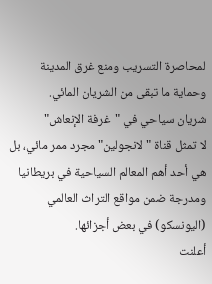لمحاصرة التسريب ومنع غرق المدينة وحماية ما تبقى من الشريان المائي.
شريان سياحي في "غرفة الإنعاش"
لا تمثل قناة "لانجولين" مجرد ممر مائي، بل هي أحد أهم المعالم السياحية في بريطانيا ومدرجة ضمن مواقع التراث العالمي (اليونسكو) في بعض أجزائها.
أعلنت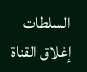السلطات إغلاق القناة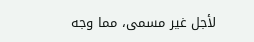لأجل غير مسمى، مما وجه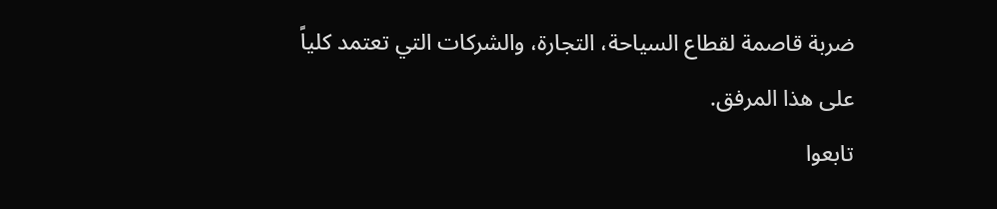ضربة قاصمة لقطاع السياحة، التجارة، والشركات التي تعتمد كلياً على هذا المرفق.
تابعوا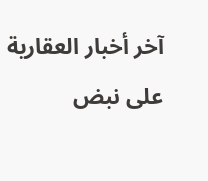آخر أخبار العقارية على نبض